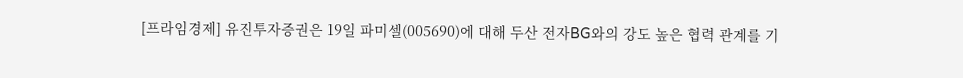[프라임경제] 유진투자증권은 19일 파미셀(005690)에 대해 두산 전자BG와의 강도 높은 협력 관계를 기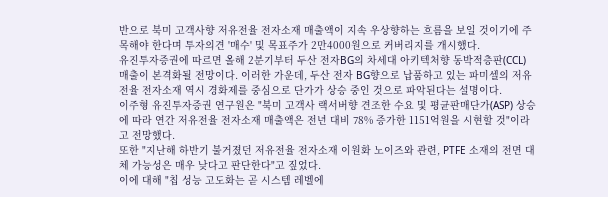반으로 북미 고객사향 저유전율 전자소재 매출액이 지속 우상향하는 흐름을 보일 것이기에 주목해야 한다며 투자의견 '매수' 및 목표주가 2만4000원으로 커버리지를 개시했다.
유진투자증권에 따르면 올해 2분기부터 두산 전자BG의 차세대 아키텍처향 동박적층판(CCL) 매출이 본격화될 전망이다. 이러한 가운데, 두산 전자 BG향으로 납품하고 있는 파미셀의 저유전율 전자소재 역시 경화제를 중심으로 단가가 상승 중인 것으로 파악된다는 설명이다.
이주형 유진투자증권 연구원은 "북미 고객사 랙서버향 견조한 수요 및 평균판매단가(ASP) 상승에 따라 연간 저유전율 전자소재 매출액은 전년 대비 78% 증가한 1151억원을 시현할 것"이라고 전망했다.
또한 "지난해 하반기 불거졌던 저유전율 전자소재 이원화 노이즈와 관련, PTFE 소재의 전면 대체 가능성은 매우 낮다고 판단한다"고 짚었다.
이에 대해 "칩 성능 고도화는 곧 시스템 레벨에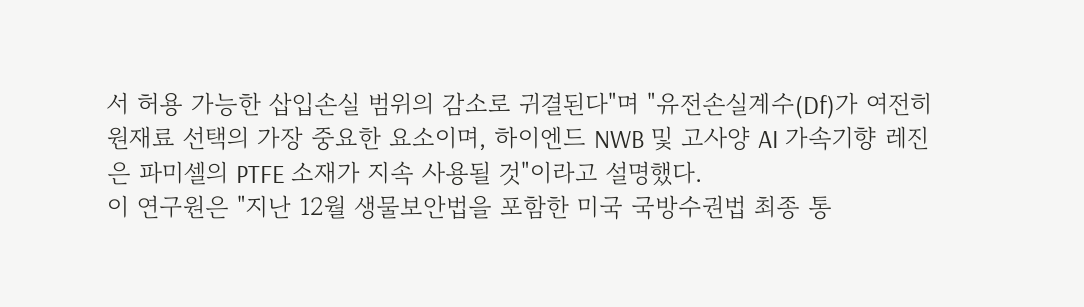서 허용 가능한 삽입손실 범위의 감소로 귀결된다"며 "유전손실계수(Df)가 여전히 원재료 선택의 가장 중요한 요소이며, 하이엔드 NWB 및 고사양 AI 가속기향 레진은 파미셀의 PTFE 소재가 지속 사용될 것"이라고 설명했다.
이 연구원은 "지난 12월 생물보안법을 포함한 미국 국방수권법 최종 통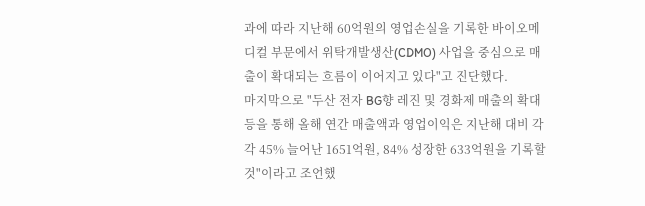과에 따라 지난해 60억원의 영업손실을 기록한 바이오메디컬 부문에서 위탁개발생산(CDMO) 사업을 중심으로 매출이 확대되는 흐름이 이어지고 있다"고 진단했다.
마지막으로 "두산 전자 BG향 레진 및 경화제 매출의 확대 등을 통해 올해 연간 매출액과 영업이익은 지난해 대비 각각 45% 늘어난 1651억원, 84% 성장한 633억원을 기록할 것"이라고 조언했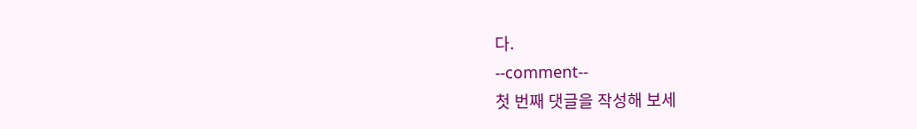다.
--comment--
첫 번째 댓글을 작성해 보세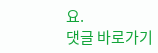요.
댓글 바로가기